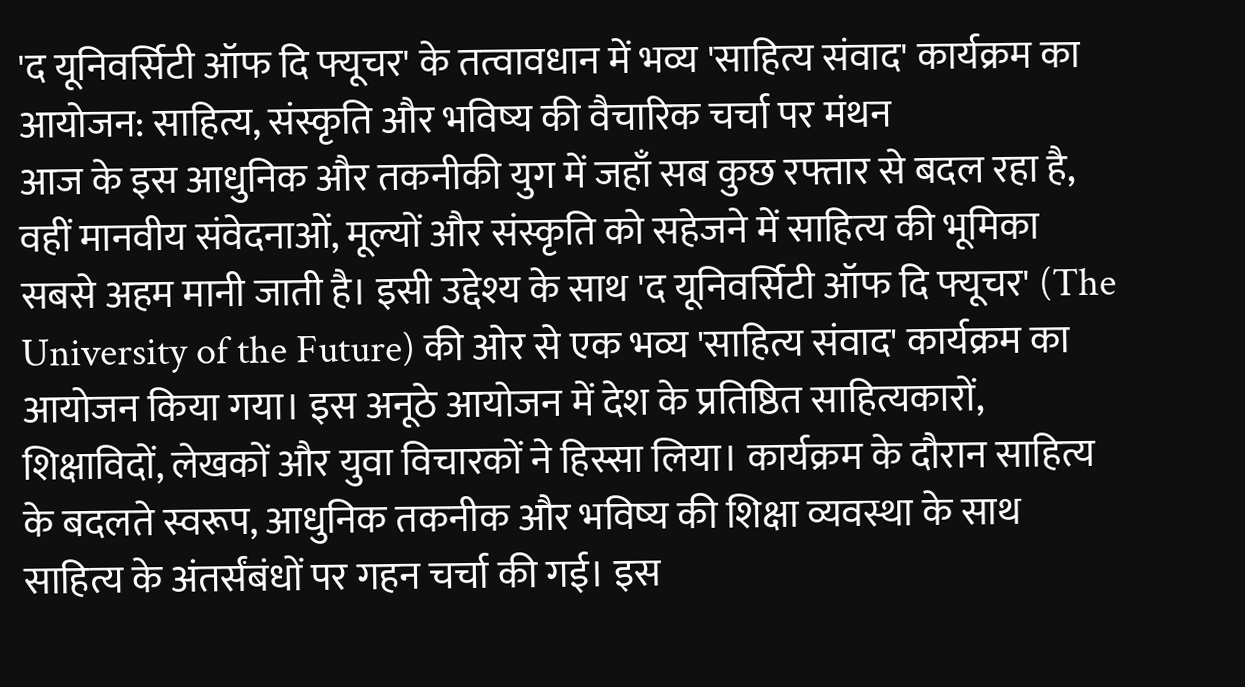'द यूनिवर्सिटी ऑफ दि फ्यूचर' के तत्वावधान में भव्य 'साहित्य संवाद' कार्यक्रम का आयोजन: साहित्य, संस्कृति और भविष्य की वैचारिक चर्चा पर मंथन
आज के इस आधुनिक और तकनीकी युग में जहाँ सब कुछ रफ्तार से बदल रहा है, वहीं मानवीय संवेदनाओं, मूल्यों और संस्कृति को सहेजने में साहित्य की भूमिका सबसे अहम मानी जाती है। इसी उद्देश्य के साथ 'द यूनिवर्सिटी ऑफ दि फ्यूचर' (The University of the Future) की ओर से एक भव्य 'साहित्य संवाद' कार्यक्रम का आयोजन किया गया। इस अनूठे आयोजन में देश के प्रतिष्ठित साहित्यकारों, शिक्षाविदों, लेखकों और युवा विचारकों ने हिस्सा लिया। कार्यक्रम के दौरान साहित्य के बदलते स्वरूप, आधुनिक तकनीक और भविष्य की शिक्षा व्यवस्था के साथ साहित्य के अंतर्संबंधों पर गहन चर्चा की गई। इस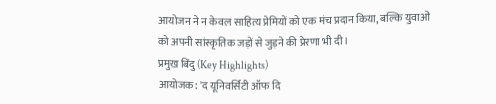आयोजन ने न केवल साहित्य प्रेमियों को एक मंच प्रदान किया, बल्कि युवाओं को अपनी सांस्कृतिक जड़ों से जुड़ने की प्रेरणा भी दी।
प्रमुख बिंदु (Key Highlights)
आयोजक: 'द यूनिवर्सिटी ऑफ दि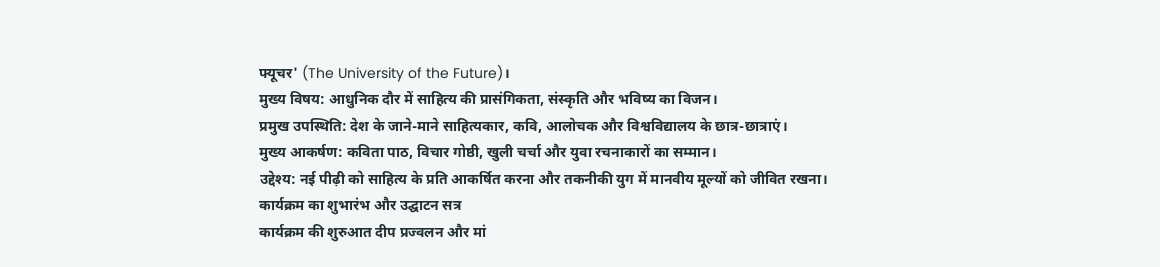फ्यूचर' (The University of the Future)।
मुख्य विषय: आधुनिक दौर में साहित्य की प्रासंगिकता, संस्कृति और भविष्य का विजन।
प्रमुख उपस्थिति: देश के जाने-माने साहित्यकार, कवि, आलोचक और विश्वविद्यालय के छात्र-छात्राएं।
मुख्य आकर्षण: कविता पाठ, विचार गोष्ठी, खुली चर्चा और युवा रचनाकारों का सम्मान।
उद्देश्य: नई पीढ़ी को साहित्य के प्रति आकर्षित करना और तकनीकी युग में मानवीय मूल्यों को जीवित रखना।
कार्यक्रम का शुभारंभ और उद्घाटन सत्र
कार्यक्रम की शुरुआत दीप प्रज्वलन और मां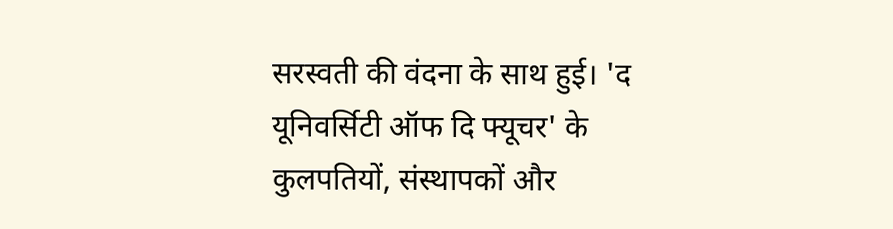सरस्वती की वंदना के साथ हुई। 'द यूनिवर्सिटी ऑफ दि फ्यूचर' के कुलपतियों, संस्थापकों और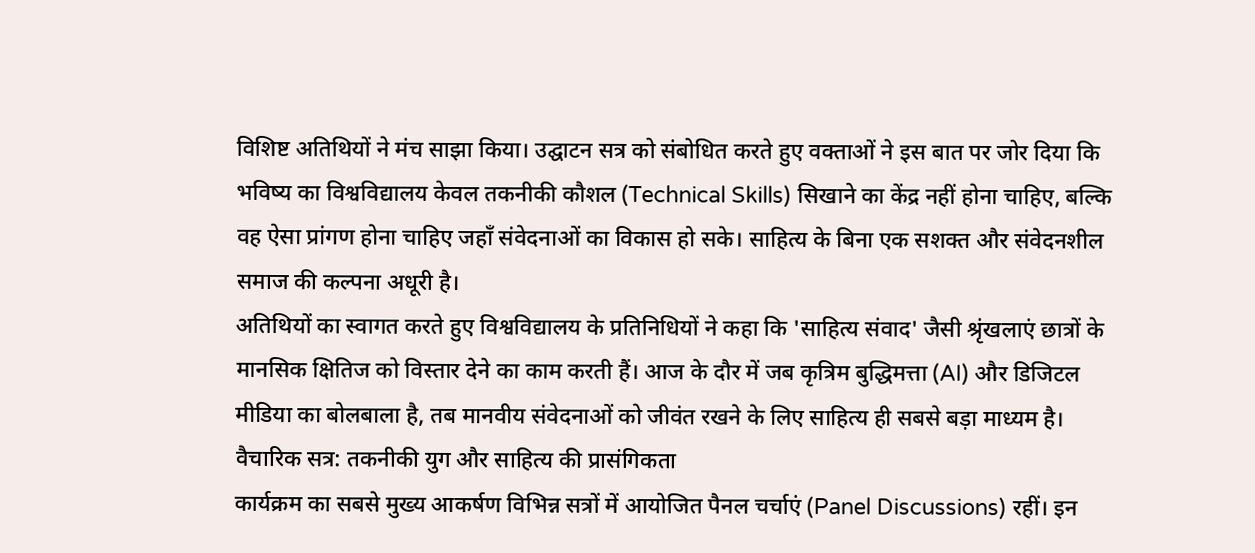विशिष्ट अतिथियों ने मंच साझा किया। उद्घाटन सत्र को संबोधित करते हुए वक्ताओं ने इस बात पर जोर दिया कि भविष्य का विश्वविद्यालय केवल तकनीकी कौशल (Technical Skills) सिखाने का केंद्र नहीं होना चाहिए, बल्कि वह ऐसा प्रांगण होना चाहिए जहाँ संवेदनाओं का विकास हो सके। साहित्य के बिना एक सशक्त और संवेदनशील समाज की कल्पना अधूरी है।
अतिथियों का स्वागत करते हुए विश्वविद्यालय के प्रतिनिधियों ने कहा कि 'साहित्य संवाद' जैसी श्रृंखलाएं छात्रों के मानसिक क्षितिज को विस्तार देने का काम करती हैं। आज के दौर में जब कृत्रिम बुद्धिमत्ता (AI) और डिजिटल मीडिया का बोलबाला है, तब मानवीय संवेदनाओं को जीवंत रखने के लिए साहित्य ही सबसे बड़ा माध्यम है।
वैचारिक सत्र: तकनीकी युग और साहित्य की प्रासंगिकता
कार्यक्रम का सबसे मुख्य आकर्षण विभिन्न सत्रों में आयोजित पैनल चर्चाएं (Panel Discussions) रहीं। इन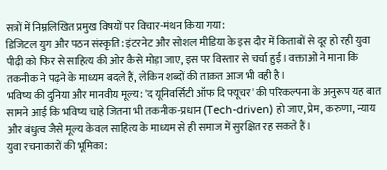सत्रों में निम्नलिखित प्रमुख विषयों पर विचार-मंथन किया गया:
डिजिटल युग और पठन संस्कृति: इंटरनेट और सोशल मीडिया के इस दौर में किताबों से दूर हो रही युवा पीढ़ी को फिर से साहित्य की ओर कैसे मोड़ा जाए, इस पर विस्तार से चर्चा हुई। वक्ताओं ने माना कि तकनीक ने पढ़ने के माध्यम बदले हैं, लेकिन शब्दों की ताक़त आज भी वही है।
भविष्य की दुनिया और मानवीय मूल्य: 'द यूनिवर्सिटी ऑफ दि फ्यूचर' की परिकल्पना के अनुरूप यह बात सामने आई कि भविष्य चाहे जितना भी तकनीक-प्रधान (Tech-driven) हो जाए, प्रेम, करुणा, न्याय और बंधुत्व जैसे मूल्य केवल साहित्य के माध्यम से ही समाज में सुरक्षित रह सकते हैं।
युवा रचनाकारों की भूमिका: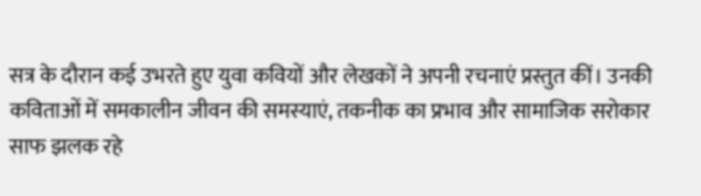सत्र के दौरान कई उभरते हुए युवा कवियों और लेखकों ने अपनी रचनाएं प्रस्तुत कीं। उनकी कविताओं में समकालीन जीवन की समस्याएं, तकनीक का प्रभाव और सामाजिक सरोकार साफ झलक रहे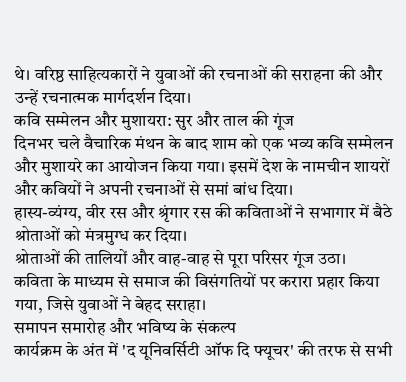थे। वरिष्ठ साहित्यकारों ने युवाओं की रचनाओं की सराहना की और उन्हें रचनात्मक मार्गदर्शन दिया।
कवि सम्मेलन और मुशायरा: सुर और ताल की गूंज
दिनभर चले वैचारिक मंथन के बाद शाम को एक भव्य कवि सम्मेलन और मुशायरे का आयोजन किया गया। इसमें देश के नामचीन शायरों और कवियों ने अपनी रचनाओं से समां बांध दिया।
हास्य-व्यंग्य, वीर रस और श्रृंगार रस की कविताओं ने सभागार में बैठे श्रोताओं को मंत्रमुग्ध कर दिया।
श्रोताओं की तालियों और वाह-वाह से पूरा परिसर गूंज उठा।
कविता के माध्यम से समाज की विसंगतियों पर करारा प्रहार किया गया, जिसे युवाओं ने बेहद सराहा।
समापन समारोह और भविष्य के संकल्प
कार्यक्रम के अंत में 'द यूनिवर्सिटी ऑफ दि फ्यूचर' की तरफ से सभी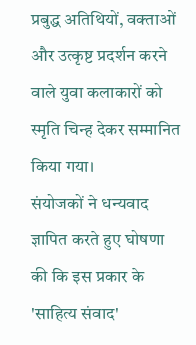प्रबुद्ध अतिथियों, वक्ताओं और उत्कृष्ट प्रदर्शन करने वाले युवा कलाकारों को स्मृति चिन्ह देकर सम्मानित किया गया।
संयोजकों ने धन्यवाद ज्ञापित करते हुए घोषणा की कि इस प्रकार के 'साहित्य संवाद'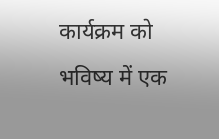कार्यक्रम को भविष्य में एक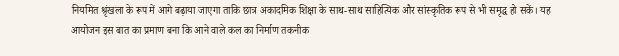नियमित श्रृंखला के रूप में आगे बढ़ाया जाएगा ताकि छात्र अकादमिक शिक्षा के साथ-साथ साहित्यिक और सांस्कृतिक रूप से भी समृद्ध हो सकें। यह आयोजन इस बात का प्रमाण बना कि आने वाले कल का निर्माण तकनीक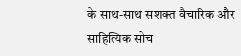के साथ-साथ सशक्त वैचारिक और साहित्यिक सोच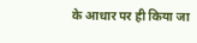के आधार पर ही किया जा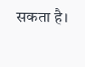सकता है।